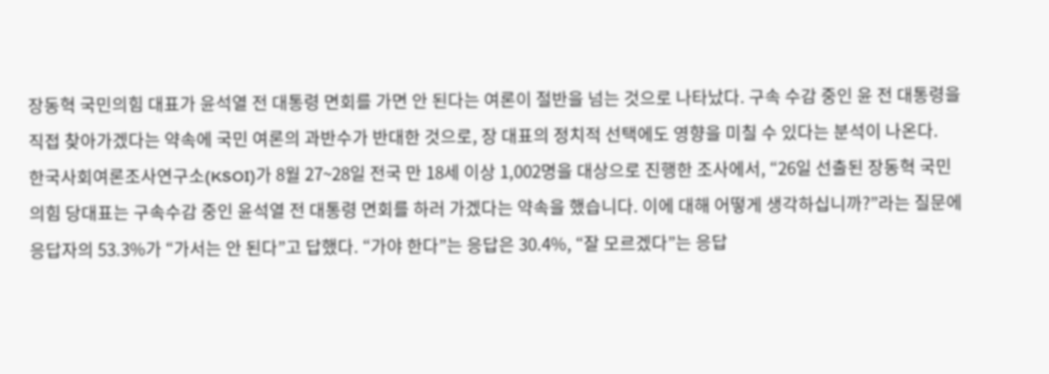장동혁 국민의힘 대표가 윤석열 전 대통령 면회를 가면 안 된다는 여론이 절반을 넘는 것으로 나타났다. 구속 수감 중인 윤 전 대통령을 직접 찾아가겠다는 약속에 국민 여론의 과반수가 반대한 것으로, 장 대표의 정치적 선택에도 영향을 미칠 수 있다는 분석이 나온다.
한국사회여론조사연구소(KSOI)가 8월 27~28일 전국 만 18세 이상 1,002명을 대상으로 진행한 조사에서, “26일 선출된 장동혁 국민의힘 당대표는 구속수감 중인 윤석열 전 대통령 면회를 하러 가겠다는 약속을 했습니다. 이에 대해 어떻게 생각하십니까?”라는 질문에 응답자의 53.3%가 “가서는 안 된다”고 답했다. “가야 한다”는 응답은 30.4%, “잘 모르겠다”는 응답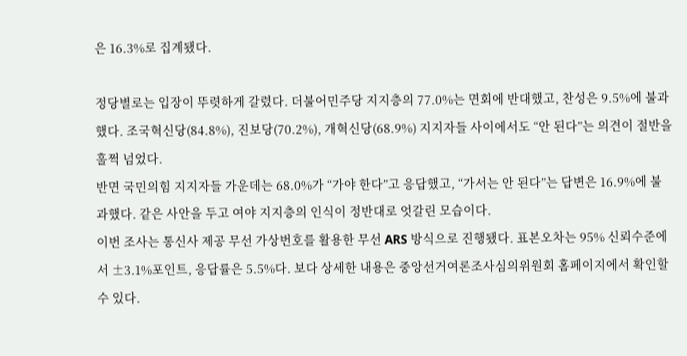은 16.3%로 집계됐다.

정당별로는 입장이 뚜렷하게 갈렸다. 더불어민주당 지지층의 77.0%는 면회에 반대했고, 찬성은 9.5%에 불과했다. 조국혁신당(84.8%), 진보당(70.2%), 개혁신당(68.9%) 지지자들 사이에서도 “안 된다”는 의견이 절반을 훌쩍 넘었다.
반면 국민의힘 지지자들 가운데는 68.0%가 “가야 한다”고 응답했고, “가서는 안 된다”는 답변은 16.9%에 불과했다. 같은 사안을 두고 여야 지지층의 인식이 정반대로 엇갈린 모습이다.
이번 조사는 통신사 제공 무선 가상번호를 활용한 무선 ARS 방식으로 진행됐다. 표본오차는 95% 신뢰수준에서 ±3.1%포인트, 응답률은 5.5%다. 보다 상세한 내용은 중앙선거여론조사심의위원회 홈페이지에서 확인할 수 있다.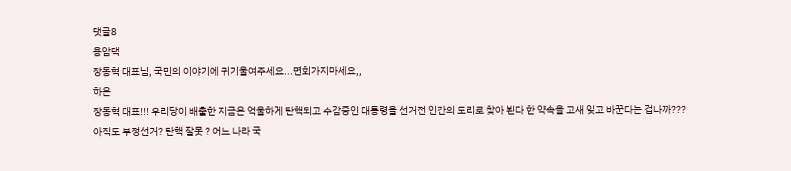댓글8
용암댁
장동혁 대표님, 국민의 이야기에 귀기울여주세요...면회가지마세요,,
하은
장동혁 대표!!! 우리당이 배출한 지금은 억울하게 탄핵되고 수감중인 대통령을 선거전 인간의 도리로 찾아 뵌다 한 약속을 고새 잊고 바꾼다는 겁나까???
아직도 부정선거? 탄핵 잘못 ? 어느 나라 국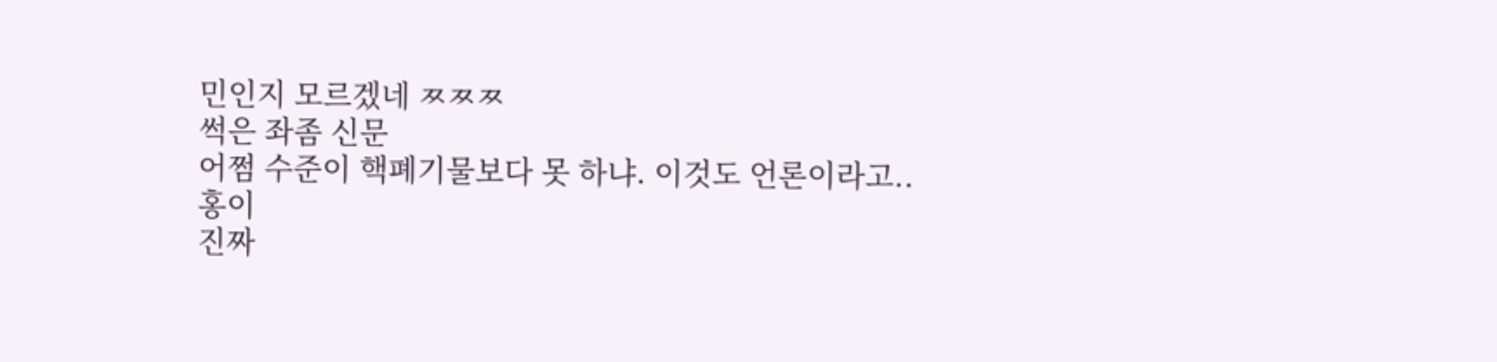민인지 모르겠네 ㅉㅉㅉ
썩은 좌좀 신문
어쩜 수준이 핵폐기물보다 못 하냐. 이것도 언론이라고..
홍이
진짜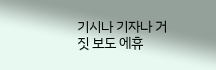기시나 기자나 거짓 보도 에휴